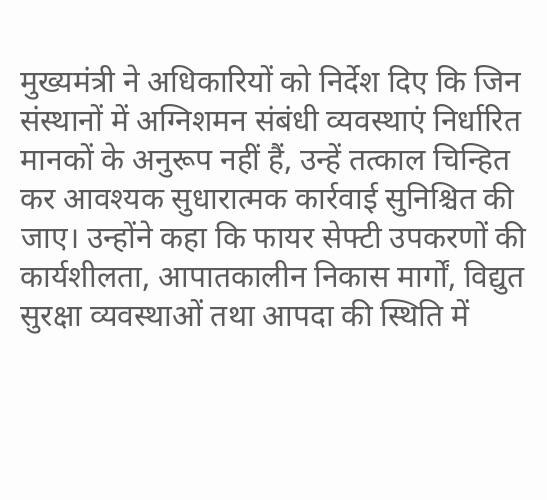मुख्यमंत्री ने अधिकारियों को निर्देश दिए कि जिन संस्थानों में अग्निशमन संबंधी व्यवस्थाएं निर्धारित मानकों के अनुरूप नहीं हैं, उन्हें तत्काल चिन्हित कर आवश्यक सुधारात्मक कार्रवाई सुनिश्चित की जाए। उन्होंने कहा कि फायर सेफ्टी उपकरणों की कार्यशीलता, आपातकालीन निकास मार्गों, विद्युत सुरक्षा व्यवस्थाओं तथा आपदा की स्थिति में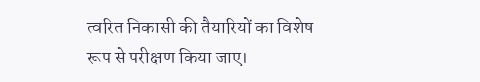त्वरित निकासी की तैयारियों का विशेष रूप से परीक्षण किया जाए।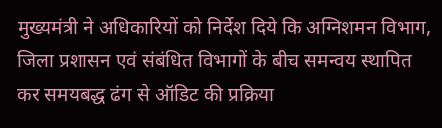मुख्यमंत्री ने अधिकारियों को निर्देश दिये कि अग्निशमन विभाग, जिला प्रशासन एवं संबंधित विभागों के बीच समन्वय स्थापित कर समयबद्ध ढंग से ऑडिट की प्रक्रिया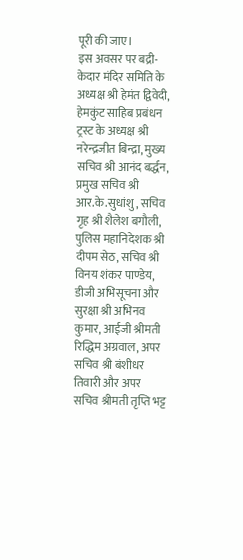पूरी की जाए।
इस अवसर पर बद्री-केदार मंदिर समिति के अध्यक्ष श्री हेमंत द्विवेदी, हेमकुंट साहिब प्रबंधन ट्रस्ट के अध्यक्ष श्री नरेन्द्रजीत बिन्द्रा, मुख्य सचिव श्री आनंद बर्द्धन, प्रमुख सचिव श्री आर.के.सुधांशु, सचिव गृह श्री शैलेश बगौली, पुलिस महानिदेशक श्री दीपम सेठ, सचिव श्री विनय शंकर पाण्डेय, डीजी अभिसूचना और सुरक्षा श्री अभिनव कुमार, आईजी श्रीमती रिद्धिम अग्रवाल, अपर सचिव श्री बंशीधर तिवारी और अपर सचिव श्रीमती तृप्ति भट्ट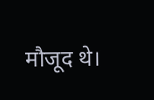मौजूद थे।